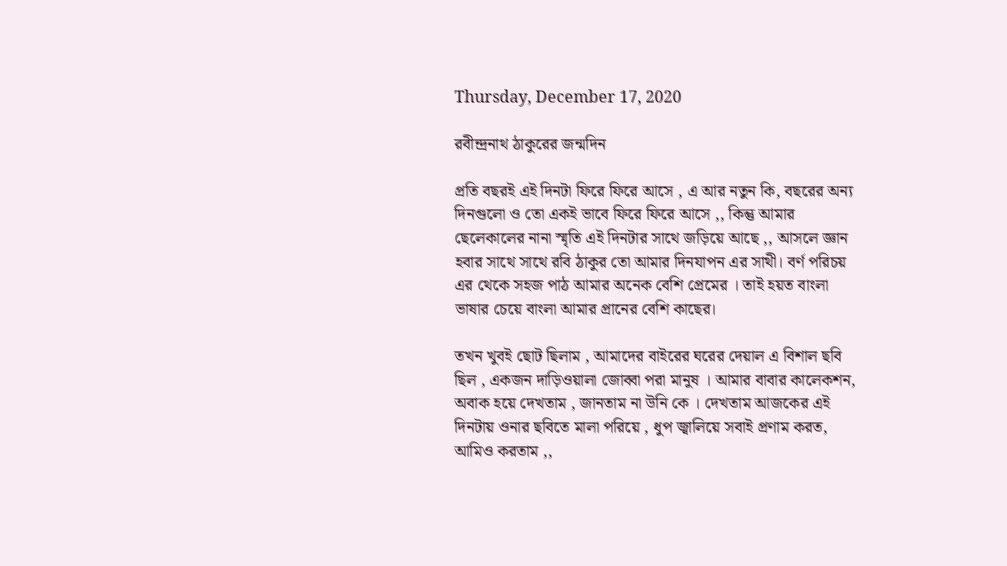Thursday, December 17, 2020

রবীন্দ্রনাথ ঠাকুরের জন্মদিন

প্রতি বছরই এই দিনটা ফিরে ফিরে আসে , এ আর নতুন কি, বছরের অন্য দিনগুলো ও তো একই ভাবে ফিরে ফিরে আসে ,, কিন্তু আমার ছেলেকালের নানা স্মৃতি এই দিনটার সাথে জড়িয়ে আছে ,, আসলে জ্ঞান হবার সাথে সাথে রবি ঠাকুর তো আমার দিনযাপন এর সাথী। বর্ণ পরিচয় এর থেকে সহজ পাঠ আমার অনেক বেশি প্রেমের । তাই হয়ত বাংলা ভাষার চেয়ে বাংলা আমার প্রানের বেশি কাছের।

তখন খুবই ছোট ছিলাম , আমাদের বাইরের ঘরের দেয়াল এ বিশাল ছবি ছিল , একজন দাড়িওয়ালা জোব্বা পরা মানুষ । আমার বাবার কালেকশন, অবাক হয়ে দেখতাম , জানতাম না উনি কে । দেখতাম আজকের এই দিনটায় ওনার ছবিতে মালা পরিয়ে , ধুপ জ্বালিয়ে সবাই প্রণাম করত, আমিও করতাম ,,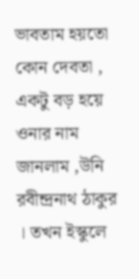ভাবতাম হয়তো কোন দেবতা , একটু বড় হয়ে ওনার নাম জানলাম ,উনি রবীন্দ্রনাথ ঠাকুর । তখন ইস্কুলে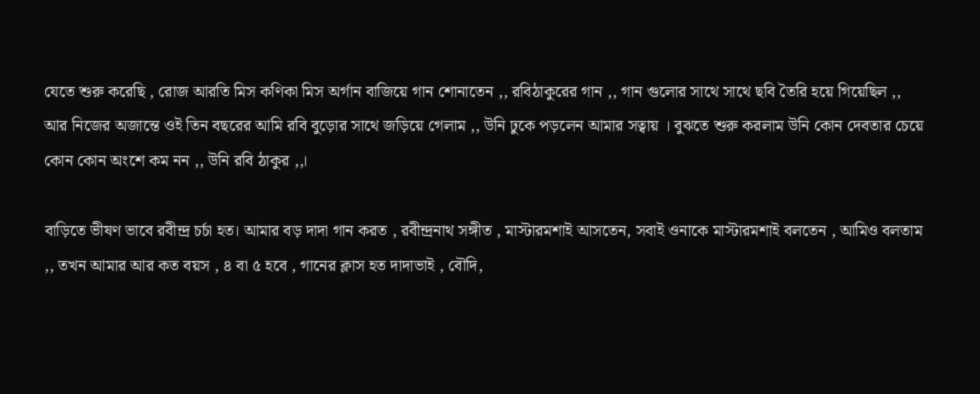যেতে শুরু করেছি , রোজ আরতি মিস কণিকা মিস অর্গান বাজিয়ে গান শোনাতেন ,, রবিঠাকুরের গান ,, গান গুলোর সাথে সাথে ছবি তৈরি হয়ে গিয়েছিল ,, আর নিজের অজান্তে ওই তিন বছরের আমি রবি বুড়োর সাথে জড়িয়ে গেলাম ,, উনি ঢুকে পড়লেন আমার সত্বায় । বুঝতে শুরু করলাম উনি কোন দেবতার চেয়ে কোন কোন অংশে কম নন ,, উনি রবি ঠাকুর ,,।

বাড়িতে ভীষণ ভাবে রবীন্দ্র চর্চা হত। আমার বড় দাদা গান করত , রবীন্দ্রনাথ সঙ্গীত , মাস্টারমশাই আসতেন, সবাই ওনাকে মাস্টারমশাই বলতেন , আমিও বলতাম ,, তখন আমার আর কত বয়স , ৪ বা ৫ হবে , গানের ক্লাস হত দাদাভাই , বৌদি,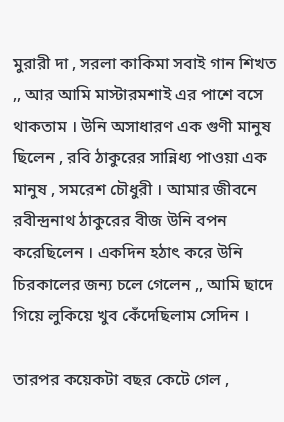মুরারী দা , সরলা কাকিমা সবাই গান শিখত ,, আর আমি মাস্টারমশাই এর পাশে বসে থাকতাম । উনি অসাধারণ এক গুণী মানুষ ছিলেন , রবি ঠাকুরের সান্নিধ্য পাওয়া এক মানুষ , সমরেশ চৌধুরী । আমার জীবনে রবীন্দ্রনাথ ঠাকুরের বীজ উনি বপন করেছিলেন । একদিন হঠাৎ করে উনি চিরকালের জন্য চলে গেলেন ,, আমি ছাদে গিয়ে লুকিয়ে খুব কেঁদেছিলাম সেদিন ।

তারপর কয়েকটা বছর কেটে গেল ,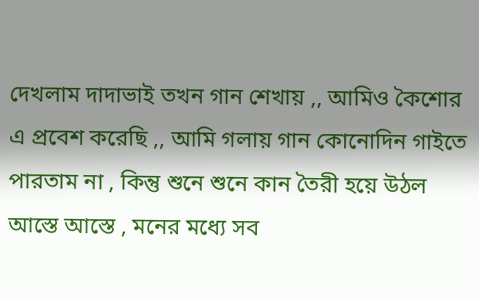দেখলাম দাদাভাই তখন গান শেখায় ,, আমিও কৈশোর এ প্রবেশ করেছি ,, আমি গলায় গান কোনোদিন গাইতে পারতাম না , কিন্তু শুনে শুনে কান তৈরী হয়ে উঠল আস্তে আস্তে , মনের মধ্যে সব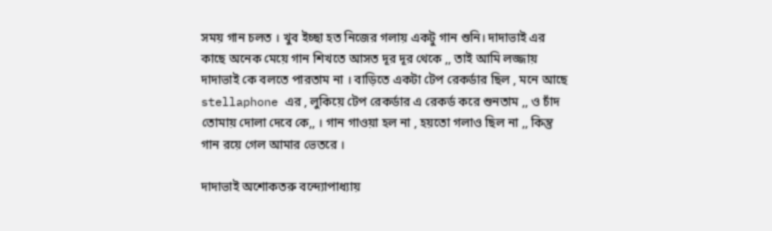সময় গান চলত । খুব ইচ্ছা হত নিজের গলায় একটু গান শুনি। দাদাভাই এর কাছে অনেক মেয়ে গান শিখতে আসত দূর দূর থেকে ,, তাই আমি লজ্জায় দাদাভাই কে বলতে পারতাম না । বাড়িতে একটা টেপ রেকর্ডার ছিল , মনে আছে stellaphone এর , লুকিয়ে টেপ রেকর্ডার এ রেকর্ড করে শুনতাম ,, ও চাঁদ তোমায় দোলা দেবে কে,, । গান গাওয়া হল না , হয়তো গলাও ছিল না ,, কিন্তু গান রয়ে গেল আমার ভেতরে ।

দাদাভাই অশোকতরু বন্দ্যোপাধ্যায়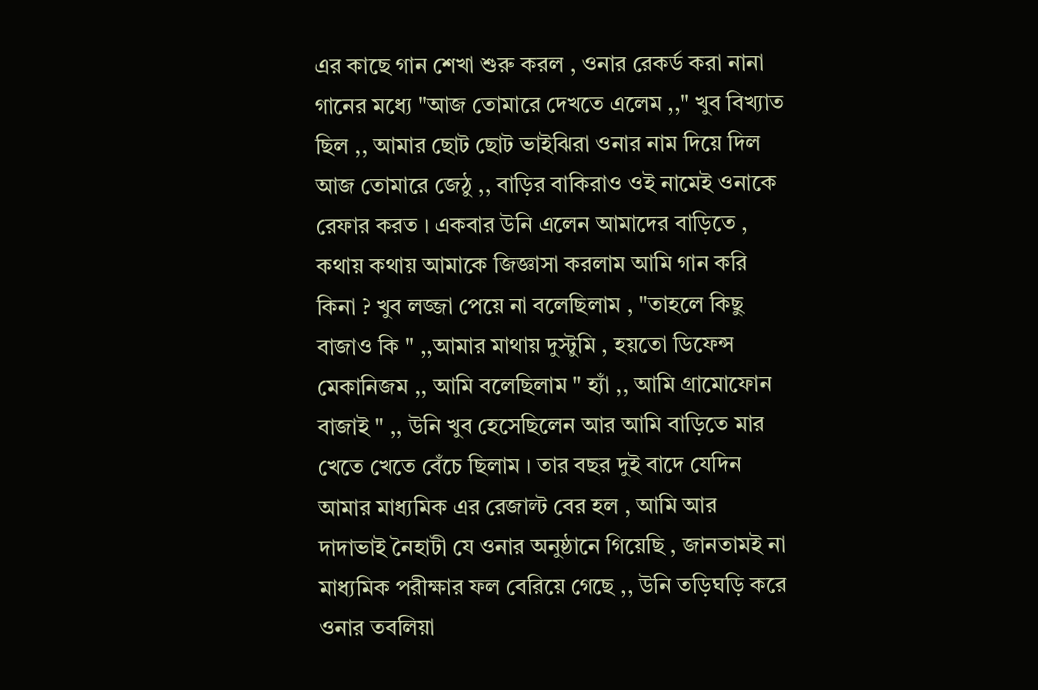এর কাছে গান শেখা শুরু করল , ওনার রেকর্ড করা নানা গানের মধ্যে "আজ তোমারে দেখতে এলেম ,," খুব বিখ্যাত ছিল ,, আমার ছোট ছোট ভাইঝিরা ওনার নাম দিয়ে দিল আজ তোমারে জেঠু ,, বাড়ির বাকিরাও ওই নামেই ওনাকে রেফার করত । একবার উনি এলেন আমাদের বাড়িতে , কথায় কথায় আমাকে জিজ্ঞাসা করলাম আমি গান করি কিনা ? খুব লজ্জা পেয়ে না বলেছিলাম , "তাহলে কিছু বাজাও কি " ,,আমার মাথায় দুস্টুমি , হয়তো ডিফেন্স মেকানিজম ,, আমি বলেছিলাম " হ্যাঁ ,, আমি গ্রামোফোন বাজাই " ,, উনি খুব হেসেছিলেন আর আমি বাড়িতে মার খেতে খেতে বেঁচে ছিলাম । তার বছর দুই বাদে যেদিন আমার মাধ্যমিক এর রেজাল্ট বের হল , আমি আর দাদাভাই নৈহাটী যে ওনার অনুষ্ঠানে গিয়েছি , জানতামই না মাধ্যমিক পরীক্ষার ফল বেরিয়ে গেছে ,, উনি তড়িঘড়ি করে ওনার তবলিয়া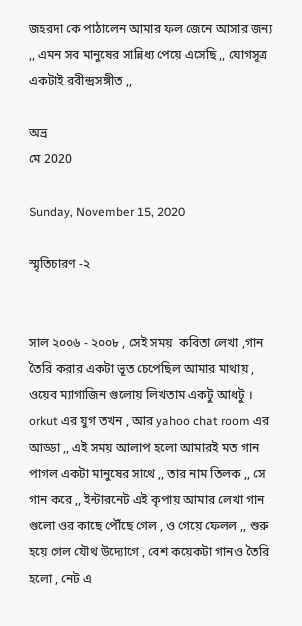জহরদা কে পাঠালেন আমার ফল জেনে আসার জন্য ,, এমন সব মানুষের সান্নিধ্য পেয়ে এসেছি ,, যোগসূত্র একটাই রবীন্দ্রসঙ্গীত ,,

অভ্র
মে 2020

Sunday, November 15, 2020

স্মৃতিচারণ -২


সাল ২০০৬ - ২০০৮ , সেই সময়  কবিতা লেখা ,গান তৈরি করার একটা ভূত চেপেছিল আমার মাথায় , ওয়েব ম্যাগাজিন গুলোয় লিখতাম একটু আধটু । orkut এর যুগ তখন , আর yahoo chat room এর আড্ডা ,, এই সময় আলাপ হলো আমারই মত গান পাগল একটা মানুষের সাথে ,, তার নাম তিলক ,, সে গান করে ,, ইন্টারনেট এই কৃপায় আমার লেখা গান গুলো ওর কাছে পৌঁছে গেল , ও গেয়ে ফেলল ,, শুরু হয়ে গেল যৌথ উদ্যোগে , বেশ কয়েকটা গানও তৈরি হলো , নেট এ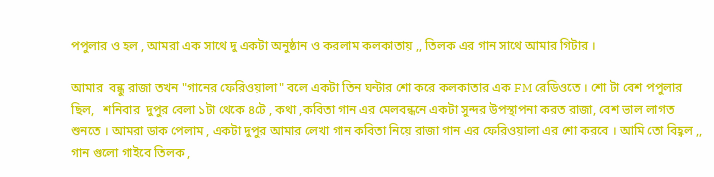পপুলার ও হল , আমরা এক সাথে দু একটা অনুষ্ঠান ও করলাম কলকাতায় ,, তিলক এর গান সাথে আমার গিটার ।

আমার  বন্ধু রাজা তখন "গানের ফেরিওয়ালা" বলে একটা তিন ঘন্টার শো করে কলকাতার এক FM রেডিওতে । শো টা বেশ পপুলার ছিল,   শনিবার  দুপুর বেলা ১টা থেকে ৪টে , কথা ,কবিতা গান এর মেলবন্ধনে একটা সুন্দর উপস্থাপনা করত রাজা, বেশ ভাল লাগত শুনতে । আমরা ডাক পেলাম , একটা দুপুর আমার লেখা গান কবিতা নিয়ে রাজা গান এর ফেরিওয়ালা এর শো করবে । আমি তো বিহ্বল ,, গান গুলো গাইবে তিলক ,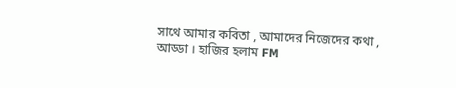সাথে আমার কবিতা , আমাদের নিজেদের কথা , আড্ডা । হাজির হলাম FM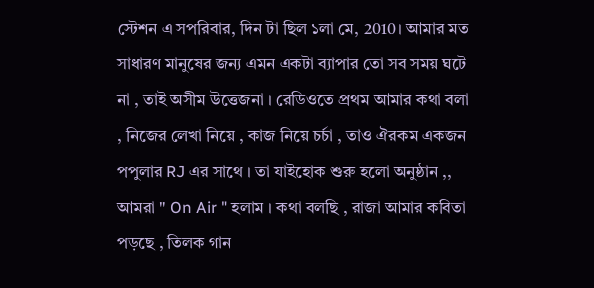স্টেশন এ সপরিবার, দিন টা ছিল ১লা মে, 2010। আমার মত সাধারণ মানুষের জন্য এমন একটা ব্যাপার তো সব সময় ঘটে না , তাই অসীম উত্তেজনা । রেডিওতে প্রথম আমার কথা বলা , নিজের লেখা নিয়ে , কাজ নিয়ে চর্চা , তাও ঐরকম একজন পপুলার RJ এর সাথে । তা যাইহোক শুরু হলো অনুষ্ঠান ,, আমরা " On Air " হলাম । কথা বলছি , রাজা আমার কবিতা পড়ছে , তিলক গান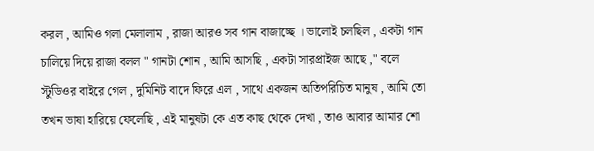করল , আমিও গলা মেলালাম , রাজা আরও সব গান বাজাচ্ছে । ভালোই চলছিল , একটা গান চালিয়ে দিয়ে রাজা বলল " গানটা শোন , আমি আসছি , একটা সারপ্রাইজ আছে ," বলে স্টুডিওর বাইরে গেল , দুমিনিট বাদে ফিরে এল , সাথে একজন অতিপরিচিত মানুষ , আমি তো তখন ভাষা হারিয়ে ফেলেছি , এই মানুষটা কে এত কাছ থেকে দেখা , তাও আবার আমার শো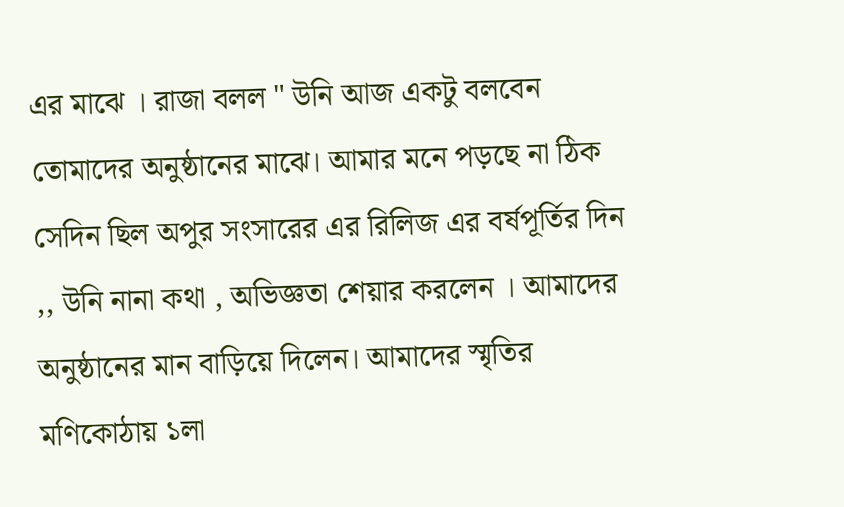এর মাঝে । রাজা বলল " উনি আজ একটু বলবেন তোমাদের অনুষ্ঠানের মাঝে। আমার মনে পড়ছে না ঠিক সেদিন ছিল অপুর সংসারের এর রিলিজ এর বর্ষপূর্তির দিন ,, উনি নানা কথা , অভিজ্ঞতা শেয়ার করলেন । আমাদের অনুষ্ঠানের মান বাড়িয়ে দিলেন। আমাদের স্মৃতির মণিকোঠায় ১লা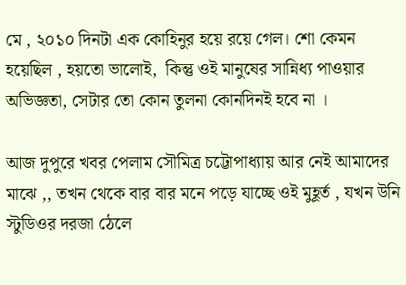মে , ২০১০ দিনটা এক কোহিনুর হয়ে রয়ে গেল। শো কেমন হয়েছিল , হয়তো ভালোই,  কিন্তু ওই মানুষের সান্নিধ্য পাওয়ার অভিজ্ঞতা, সেটার তো কোন তুলনা কোনদিনই হবে না ।

আজ দুপুরে খবর পেলাম সৌমিত্র চট্টোপাধ্যায় আর নেই আমাদের মাঝে ,, তখন থেকে বার বার মনে পড়ে যাচ্ছে ওই মুহূর্ত , যখন উনি স্টুডিওর দরজা ঠেলে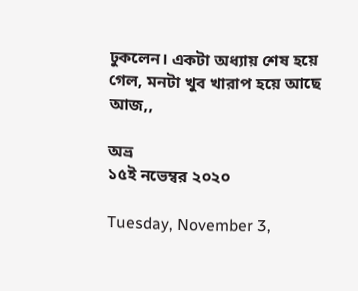ঢুকলেন। একটা অধ্যায় শেষ হয়ে গেল, মনটা খুব খারাপ হয়ে আছে আজ,,

অভ্র
১৫ই নভেম্বর ২০২০

Tuesday, November 3,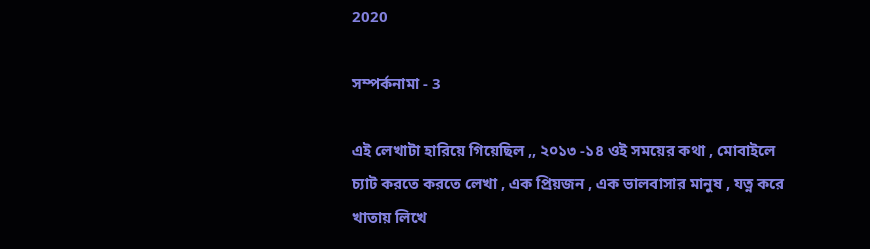2020

সম্পর্কনামা - 3

এই লেখাটা হারিয়ে গিয়েছিল ,, ২০১৩ -১৪ ওই সময়ের কথা , মোবাইলে চ্যাট করতে করতে লেখা , এক প্রিয়জন , এক ভালবাসার মানুষ , যত্ন করে খাতায় লিখে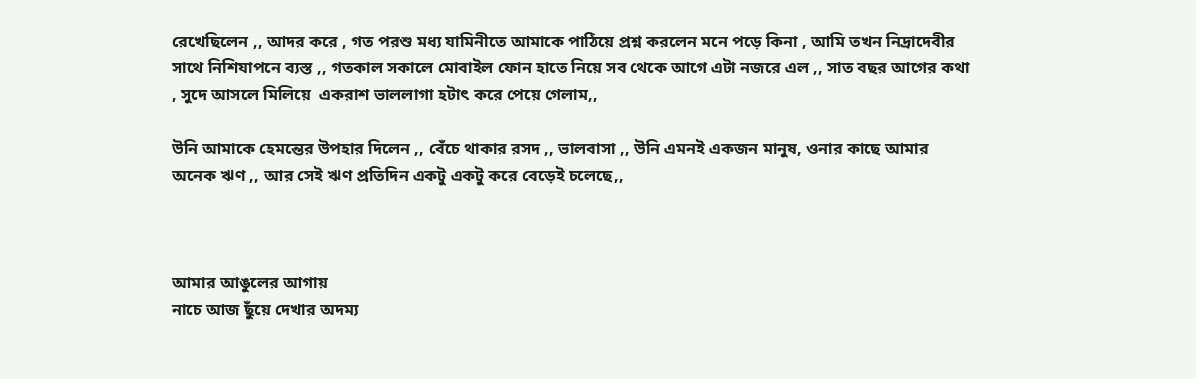রেখেছিলেন ,, আদর করে , গত পরশু মধ্য যামিনীতে আমাকে পাঠিয়ে প্রশ্ন করলেন মনে পড়ে কিনা , আমি তখন নিদ্রাদেবীর সাথে নিশিযাপনে ব্যস্ত ,, গতকাল সকালে মোবাইল ফোন হাতে নিয়ে সব থেকে আগে এটা নজরে এল ,, সাত বছর আগের কথা , সুদে আসলে মিলিয়ে  একরাশ ভাললাগা হটাৎ করে পেয়ে গেলাম,,

উনি আমাকে হেমন্তের উপহার দিলেন ,, বেঁচে থাকার রসদ ,, ভালবাসা ,, উনি এমনই একজন মানুষ, ওনার কাছে আমার অনেক ঋণ ,, আর সেই ঋণ প্রতিদিন একটু একটু করে বেড়েই চলেছে,,



আমার আঙুলের আগায়
নাচে আজ ছুঁয়ে দেখার অদম্য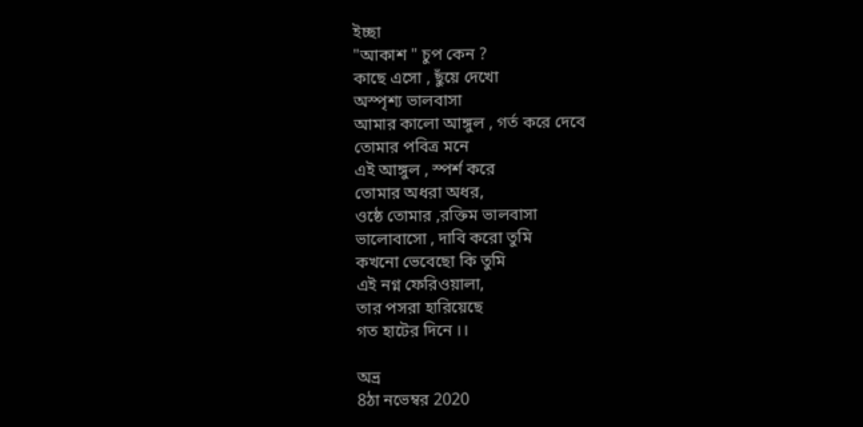ইচ্ছা
"আকাশ " চুপ কেন ?
কাছে এসো , ছুঁয়ে দেখো
অস্পৃশ্য ভালবাসা
আমার কালো আঙ্গুল , গর্ত করে দেবে
তোমার পবিত্র মনে
এই আঙ্গুল , স্পর্শ করে
তোমার অধরা অধর,
ওষ্ঠে তোমার ,রক্তিম ভালবাসা
ভালোবাসো , দাবি করো তুমি
কখনো ভেবেছো কি তুমি
এই নগ্ন ফেরিওয়ালা,
তার পসরা হারিয়েছে
গত হাটের দিনে ।।

অভ্র
8ঠা নভেম্বর 2020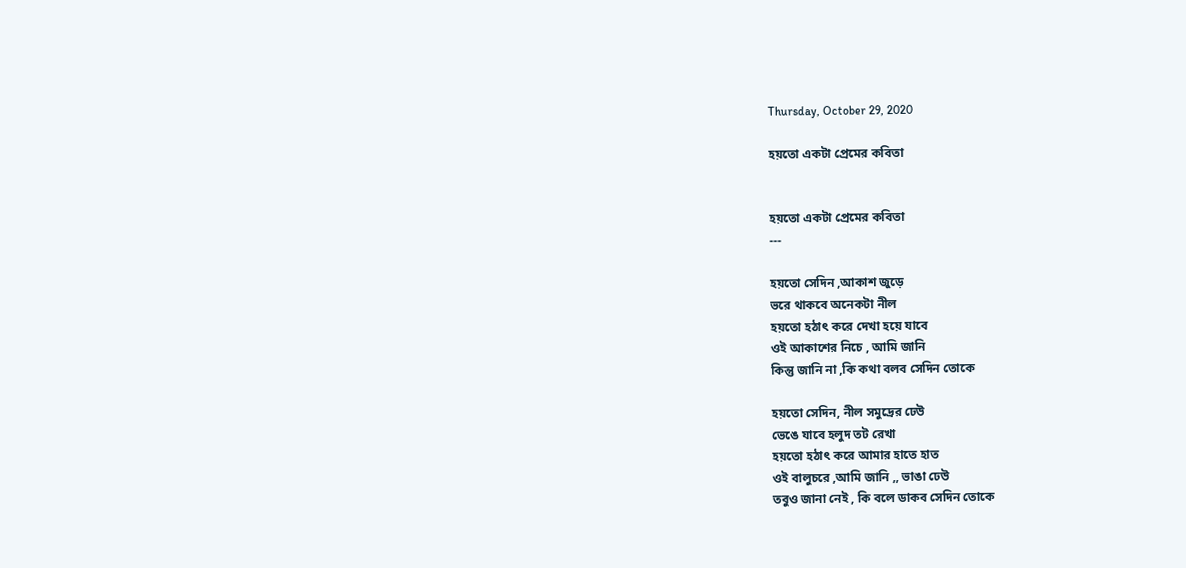Thursday, October 29, 2020

হয়তো একটা প্রেমের কবিতা


হয়তো একটা প্রেমের কবিতা
---

হয়তো সেদিন ,আকাশ জুড়ে
ভরে থাকবে অনেকটা নীল
হয়তো হঠাৎ করে দেখা হয়ে যাবে
ওই আকাশের নিচে , আমি জানি
কিন্তু জানি না ,কি কথা বলব সেদিন তোকে

হয়তো সেদিন, নীল সমুদ্রের ঢেউ
ভেঙে যাবে হলুদ তট রেখা
হয়তো হঠাৎ করে আমার হাতে হাত
ওই বালুচরে ,আমি জানি ,, ভাঙা ঢেউ
তবুও জানা নেই , কি বলে ডাকব সেদিন তোকে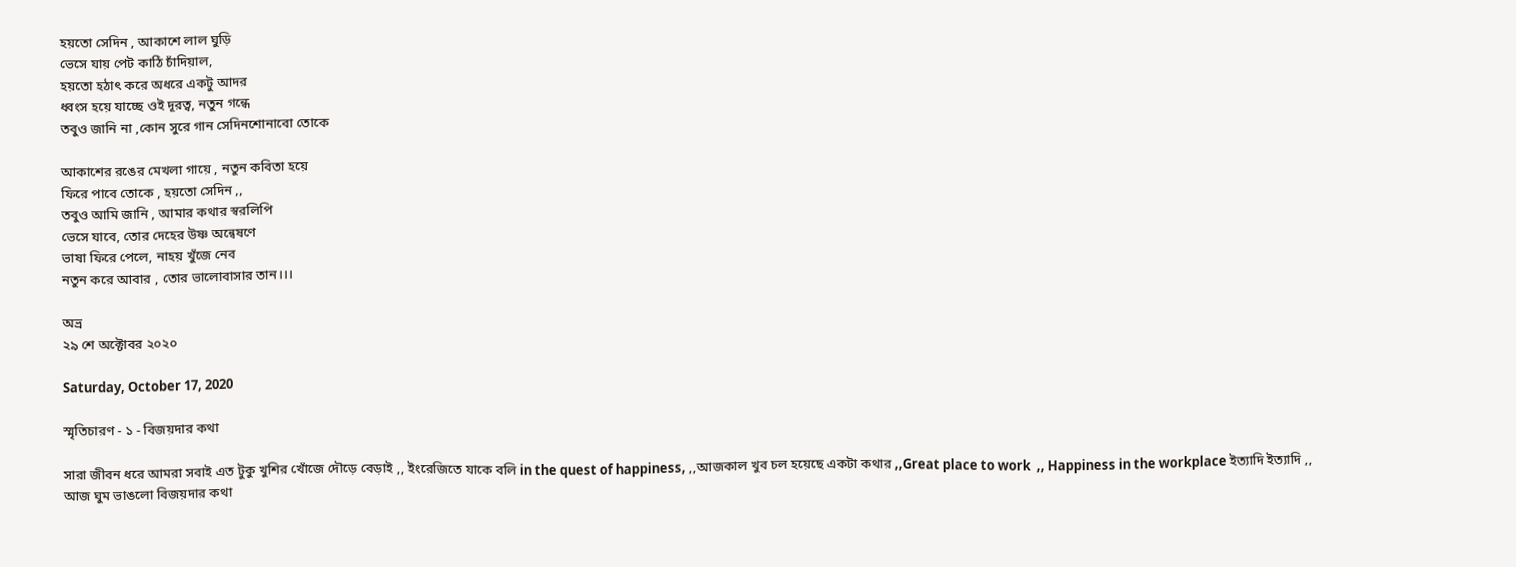হয়তো সেদিন , আকাশে লাল ঘুড়ি
ভেসে যায় পেট কাঠি চাঁদিয়াল,
হয়তো হঠাৎ করে অধরে একটু আদর
ধ্বংস হয়ে যাচ্ছে ওই দূরত্ব, নতুন গন্ধে
তবুও জানি না ,কোন সুরে গান সেদিনশোনাবো তোকে

আকাশের রঙের মেখলা গায়ে , নতুন কবিতা হয়ে
ফিরে পাবে তোকে , হয়তো সেদিন ,,
তবুও আমি জানি , আমার কথার স্বরলিপি
ভেসে যাবে, তোর দেহের উষ্ণ অন্বেষণে
ভাষা ফিরে পেলে, নাহয় খুঁজে নেব
নতুন করে আবার , তোর ভালোবাসার তান।।।

অভ্র
২৯ শে অক্টোবর ২০২০

Saturday, October 17, 2020

স্মৃতিচারণ - ১ - বিজয়দার কথা

সারা জীবন ধরে আমরা সবাই এত টুকু খুশির খোঁজে দৌড়ে বেড়াই ,, ইংরেজিতে যাকে বলি in the quest of happiness, ,,আজকাল খুব চল হয়েছে একটা কথার ,,Great place to work  ,, Happiness in the workplace ইত্যাদি ইত্যাদি ,, আজ ঘুম ভাঙলো বিজয়দার কথা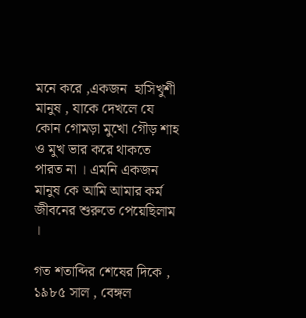মনে করে ,একজন  হাসিখুশী মানুষ , যাকে দেখলে যে কোন গোমড়া মুখো গৌড় শাহ ও মুখ ভার করে থাকতে পারত না । এমনি একজন মানুষ কে আমি আমার কর্ম জীবনের শুরুতে পেয়েছিলাম ।

গত শতাব্দির শেষের দিকে , ১৯৮৫ সাল , বেঙ্গল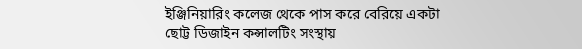ইঞ্জিনিয়ারিং কলেজ থেকে পাস করে বেরিয়ে একটা ছোট্ট ডিজাইন কন্সালটিং সংস্থায়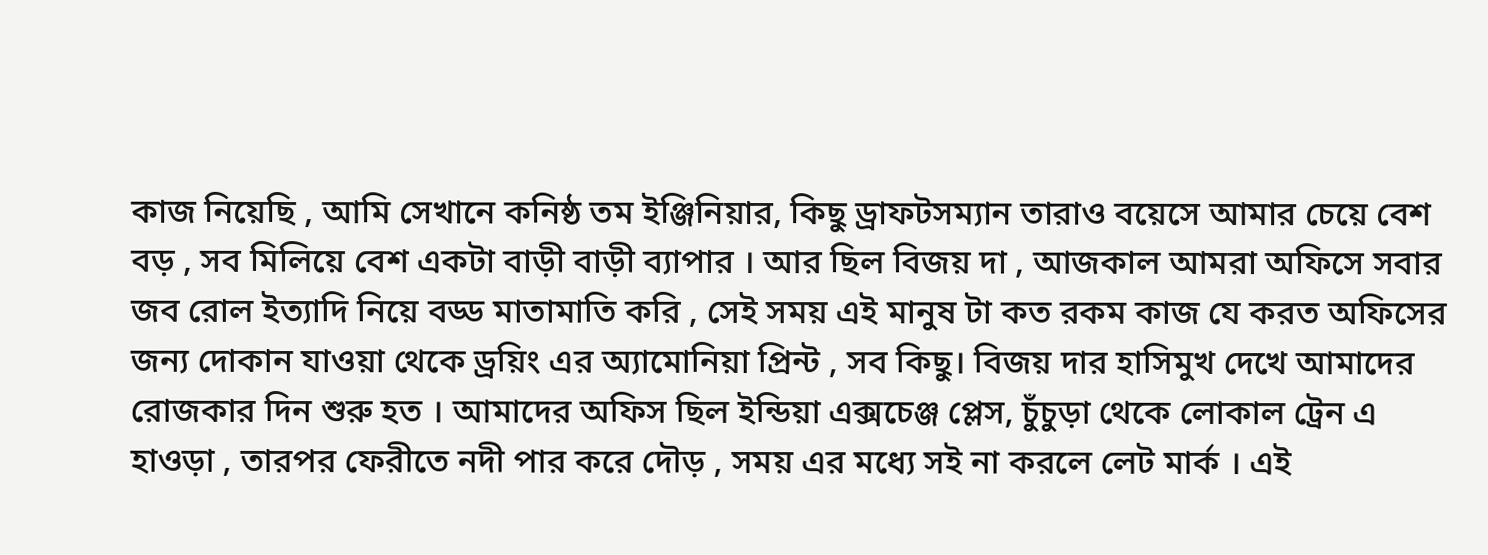কাজ নিয়েছি , আমি সেখানে কনিষ্ঠ তম ইঞ্জিনিয়ার, কিছু ড্রাফটসম্যান তারাও বয়েসে আমার চেয়ে বেশ বড় , সব মিলিয়ে বেশ একটা বাড়ী বাড়ী ব্যাপার । আর ছিল বিজয় দা , আজকাল আমরা অফিসে সবার জব রোল ইত্যাদি নিয়ে বড্ড মাতামাতি করি , সেই সময় এই মানুষ টা কত রকম কাজ যে করত অফিসের জন্য দোকান যাওয়া থেকে ড্রয়িং এর অ্যামোনিয়া প্রিন্ট , সব কিছু। বিজয় দার হাসিমুখ দেখে আমাদের রোজকার দিন শুরু হত । আমাদের অফিস ছিল ইন্ডিয়া এক্সচেঞ্জ প্লেস, চুঁচুড়া থেকে লোকাল ট্রেন এ হাওড়া , তারপর ফেরীতে নদী পার করে দৌড় , সময় এর মধ্যে সই না করলে লেট মার্ক । এই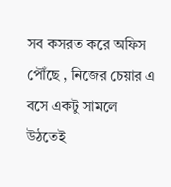সব কসরত করে অফিস পৌঁছে , নিজের চেয়ার এ বসে একটু সামলে উঠতেই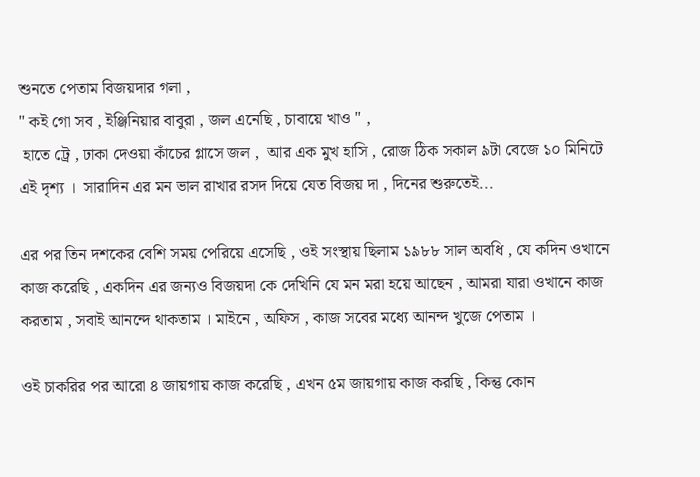শুনতে পেতাম বিজয়দার গলা ,
" কই গো সব , ইঞ্জিনিয়ার বাবুরা , জল এনেছি , চাবায়ে খাও " ,
 হাতে ট্রে , ঢাকা দেওয়া কাঁচের গ্লাসে জল ,  আর এক মুখ হাসি , রোজ ঠিক সকাল ৯টা বেজে ১০ মিনিটে এই দৃশ্য ।  সারাদিন এর মন ভাল রাখার রসদ দিয়ে যেত বিজয় দা , দিনের শুরুতেই...

এর পর তিন দশকের বেশি সময় পেরিয়ে এসেছি , ওই সংস্থায় ছিলাম ১৯৮৮ সাল অবধি , যে কদিন ওখানে কাজ করেছি , একদিন এর জন্যও বিজয়দা কে দেখিনি যে মন মরা হয়ে আছেন , আমরা যারা ওখানে কাজ করতাম , সবাই আনন্দে থাকতাম । মাইনে , অফিস , কাজ সবের মধ্যে আনন্দ খুজে পেতাম ।

ওই চাকরির পর আরো ৪ জায়গায় কাজ করেছি , এখন ৫ম জায়গায় কাজ করছি , কিন্তু কোন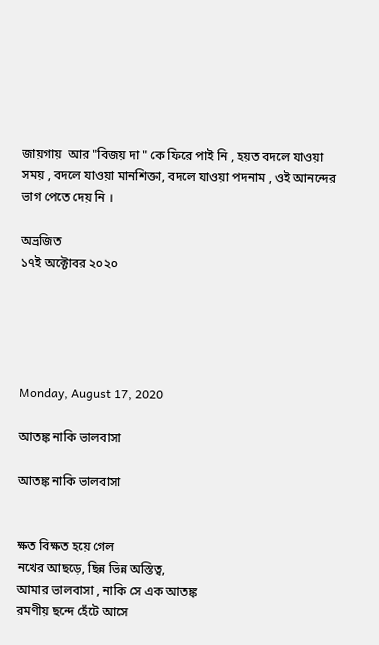জায়গায়  আর "বিজয় দা " কে ফিরে পাই নি , হয়ত বদলে যাওয়া সময় , বদলে যাওয়া মানশিক্তা, বদলে যাওয়া পদনাম , ওই আনন্দের ভাগ পেতে দেয় নি ।

অভ্রজিত
১৭ই অক্টোবর ২০২০





Monday, August 17, 2020

আতঙ্ক নাকি ভালবাসা

আতঙ্ক নাকি ভালবাসা


ক্ষত বিক্ষত হয়ে গেল
নখের আছড়ে, ছিন্ন ভিন্ন অস্তিত্ব,
আমার ভালবাসা , নাকি সে এক আতঙ্ক
রমণীয় ছন্দে হেঁটে আসে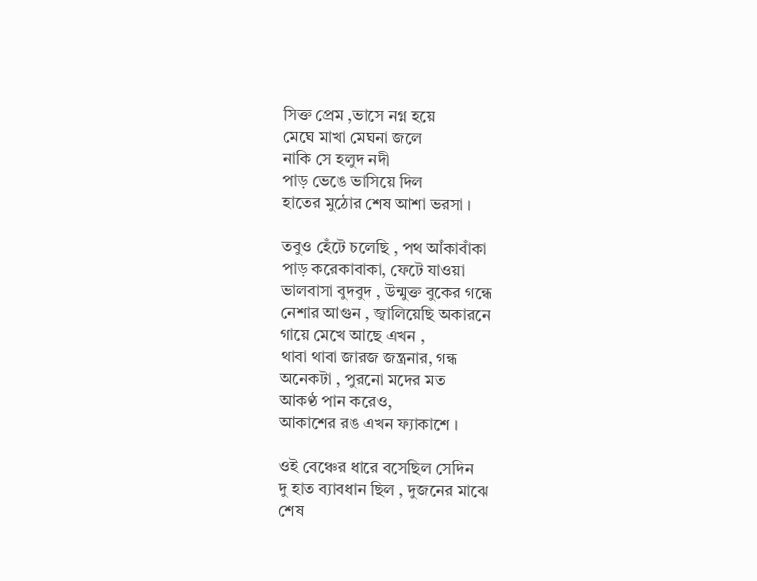সিক্ত প্রেম ,ভাসে নগ্ন হয়ে
মেঘে মাখা মেঘনা জলে
নাকি সে হলুদ নদী
পাড় ভেঙে ভাসিয়ে দিল
হাতের মুঠোর শেষ আশা ভরসা ।

তবুও হেঁটে চলেছি , পথ আঁকাবাঁকা
পাড় করেকাবাকা, ফেটে যাওয়া
ভালবাসা বুদবুদ , উন্মুক্ত বুকের গন্ধে
নেশার আগুন , জ্বালিয়েছি অকারনে
গায়ে মেখে আছে এখন ,
থাবা থাবা জারজ জন্ত্রনার, গন্ধ
অনেকটা , পুরনো মদের মত
আকণ্ঠ পান করেও,
আকাশের রঙ এখন ফ্যাকাশে ।

ওই বেঞ্চের ধারে বসেছিল সেদিন
দু হাত ব্যাবধান ছিল , দুজনের মাঝে
শেষ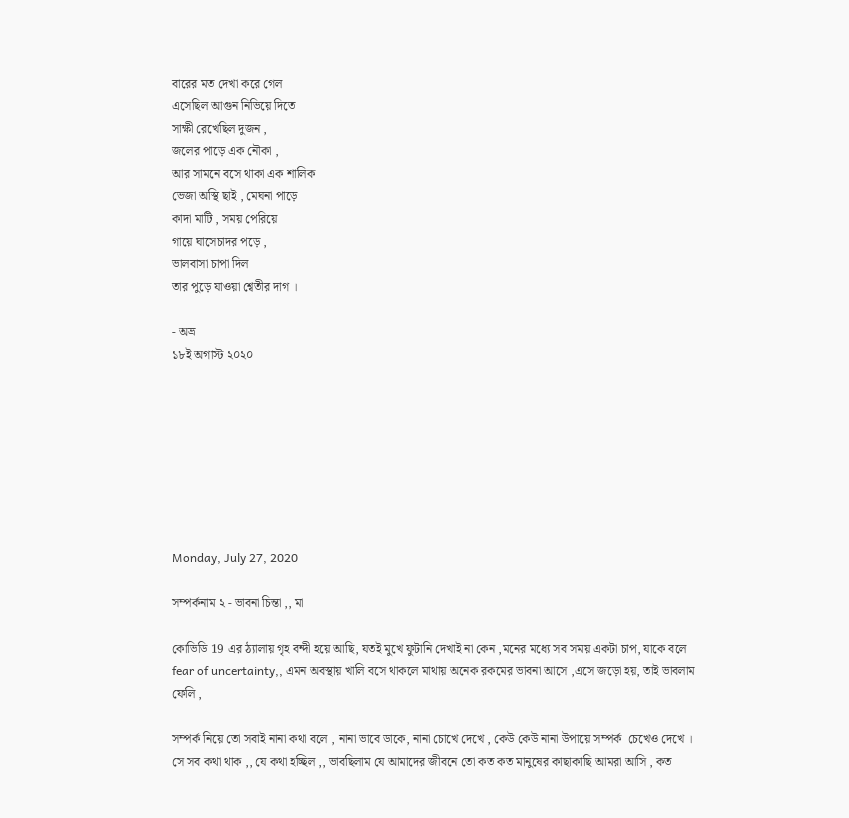বারের মত দেখা করে গেল
এসেছিল আগুন নিভিয়ে দিতে
সাক্ষী রেখেছিল দুজন ,
জলের পাড়ে এক নৌকা ,
আর সামনে বসে থাকা এক শালিক
ভেজা অস্থি ছাই , মেঘনা পাড়ে
কাদা মাটি , সময় পেরিয়ে
গায়ে ঘাসেচাদর পড়ে ,
ভালবাসা চাপা দিল
তার পুড়ে যাওয়া শ্বেতীর দাগ ।

- অভ্র
১৮ই অগাস্ট ২০২০








Monday, July 27, 2020

সম্পর্কনাম ২ - ভাবনা চিন্তা ,, মা

কোভিডি 19 এর ঠ্যালায় গৃহ বন্দী হয়ে আছি, যতই মুখে ফুটানি দেখাই না কেন ,মনের মধ্যে সব সময় একটা চাপ, যাকে বলে fear of uncertainty,, এমন অবস্থায় খালি বসে থাকলে মাথায় অনেক রকমের ভাবনা আসে ,এসে জড়ো হয়, তাই ভাবলাম ফেলি ,

সম্পর্ক নিয়ে তো সবাই নানা কথা বলে , নানা ভাবে ডাকে, নানা চোখে দেখে , কেউ কেউ নানা উপায়ে সম্পর্ক  চেখেও দেখে । সে সব কথা থাক ,, যে কথা হচ্ছিল ,, ভাবছিলাম যে আমাদের জীবনে তো কত কত মানুষের কাছাকাছি আমরা আসি , কত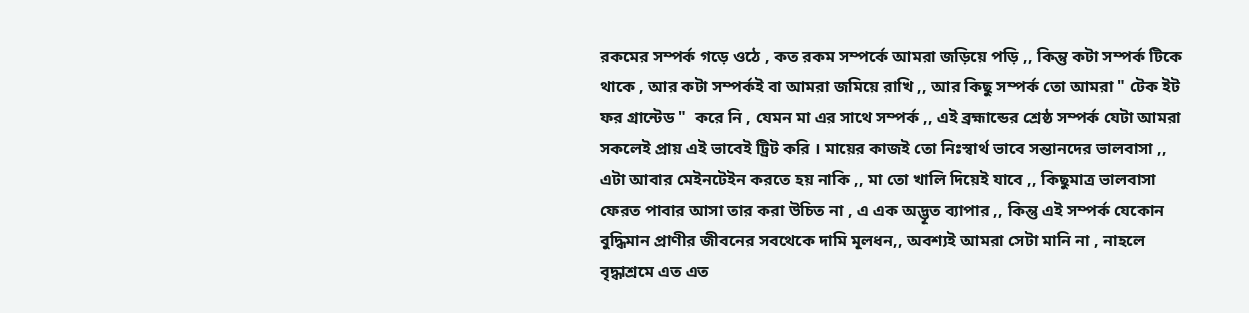রকমের সম্পর্ক গড়ে ওঠে , কত রকম সম্পর্কে আমরা জড়িয়ে পড়ি ,, কিন্তু কটা সম্পর্ক টিকে থাকে , আর কটা সম্পর্কই বা আমরা জমিয়ে রাখি ,, আর কিছু সম্পর্ক তো আমরা " টেক ইট ফর গ্রান্টেড "  করে নি , যেমন মা এর সাথে সম্পর্ক ,, এই ব্রহ্মান্ডের শ্রেষ্ঠ সম্পর্ক যেটা আমরা সকলেই প্রায় এই ভাবেই ট্রিট করি । মায়ের কাজই তো নিঃস্বার্থ ভাবে সন্তানদের ভালবাসা ,, এটা আবার মেইনটেইন করতে হয় নাকি ,, মা তো খালি দিয়েই যাবে ,, কিছুমাত্র ভালবাসা ফেরত পাবার আসা তার করা উচিত না , এ এক অদ্ভূত ব্যাপার ,, কিন্তু এই সম্পর্ক যেকোন বুদ্ধিমান প্রাণীর জীবনের সবথেকে দামি মূলধন,, অবশ্যই আমরা সেটা মানি না , নাহলে বৃদ্ধাশ্রমে এত এত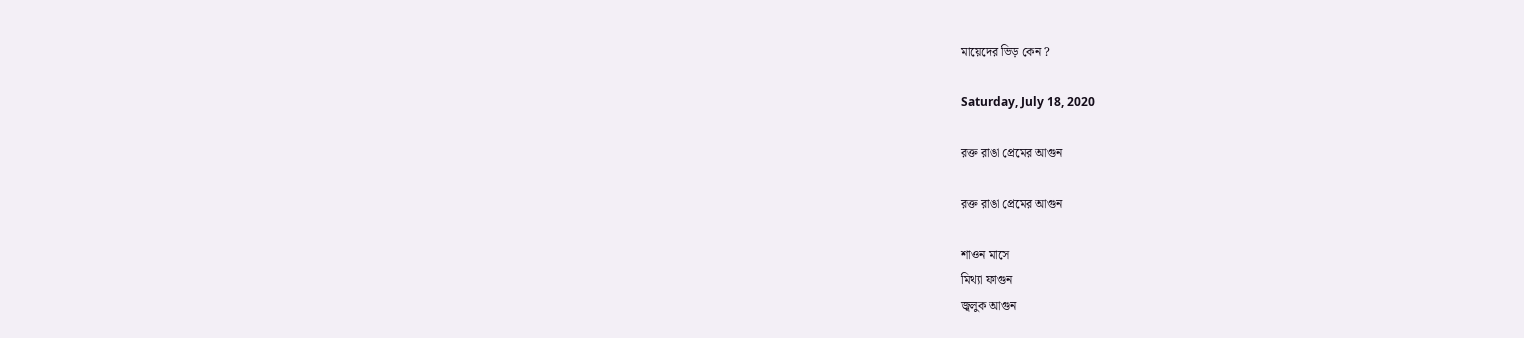মায়েদের ভিড় কেন ?

Saturday, July 18, 2020

রক্ত রাঙা প্রেমের আগুন

রক্ত রাঙা প্রেমের আগুন

শাওন মাসে
মিথ্যা ফাগুন
জ্বলুক আগুন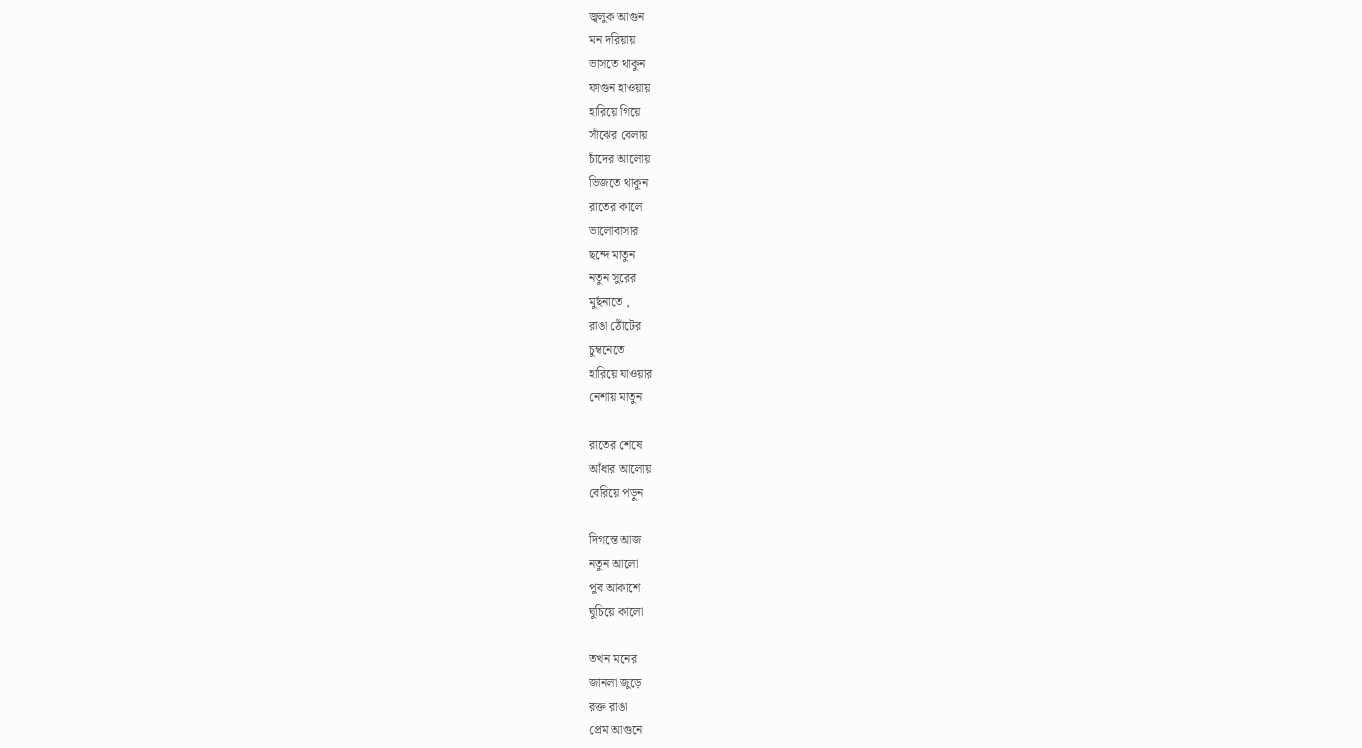জ্বলুক আগুন
মন দরিয়ায়
ভাসতে থাকুন
ফাগুন হাওয়ায়
হারিয়ে গিয়ে
সাঁঝের বেলায়
চাঁদের আলোয়
ভিজতে থাকুন
রাতের কালে
ভালোবাসার
ছন্দে মাতুন
নতুন সুরের
মুর্ছনাতে ,
রাঙা ঠোঁটের
চুম্বনেতে
হারিয়ে যাওয়ার
নেশায় মাতুন

রাতের শেষে
আঁধার আলোয়
বেরিয়ে পড়ুন

দিগন্তে আজ
নতুন আলো
পুব আকাশে
ঘুচিয়ে কালো

তখন মনের
জানলা জুড়ে
রক্ত রাঙা
প্রেম আগুনে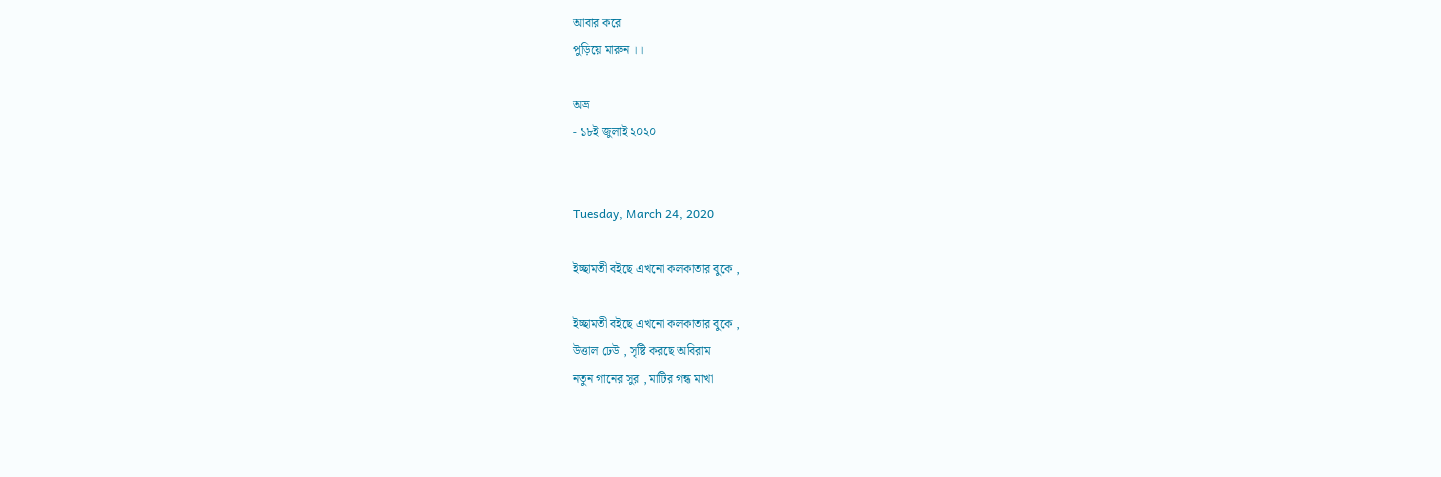আবার করে
পুড়িয়ে মারুন ।।

অভ্র
- ১৮ই জুলাই ২০২০


Tuesday, March 24, 2020

ইচ্ছামতী বইছে এখনো কলকাতার বুকে ,

ইচ্ছামতী বইছে এখনো কলকাতার বুকে ,
উত্তাল ঢেউ , সৃষ্টি করছে অবিরাম
নতুন গানের সুর , মাটির গন্ধ মাখা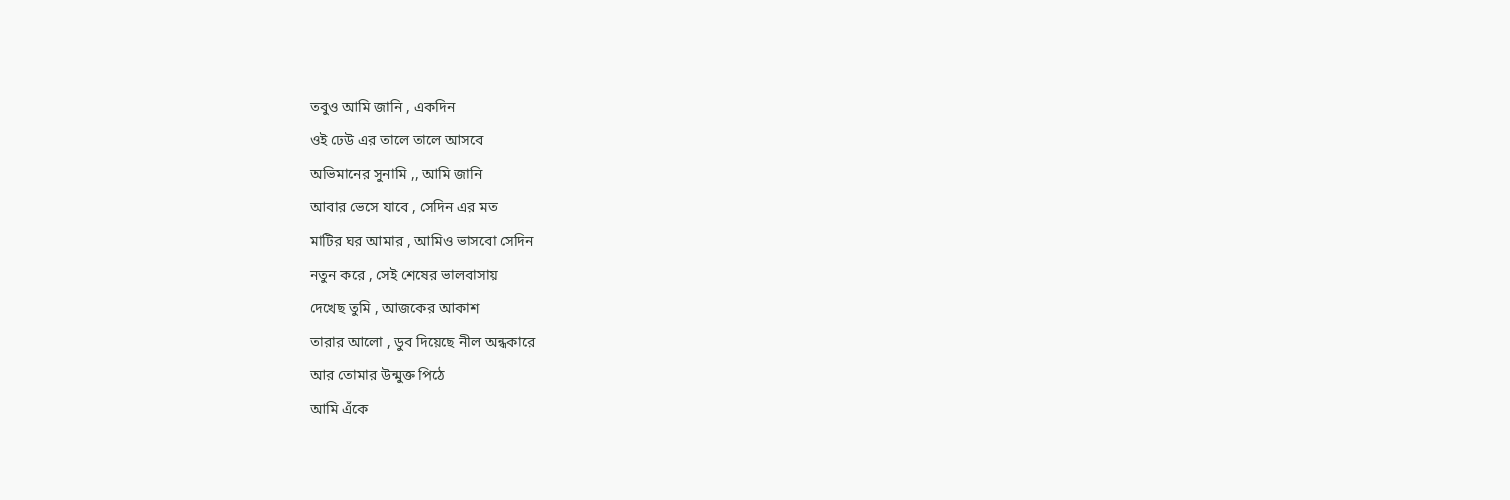তবুও আমি জানি , একদিন
ওই ঢেউ এর তালে তালে আসবে
অভিমানের সুনামি ,, আমি জানি
আবার ভেসে যাবে , সেদিন এর মত
মাটির ঘর আমার , আমিও ভাসবো সেদিন
নতুন করে , সেই শেষের ভালবাসায়
দেখেছ তুমি , আজকের আকাশ
তারার আলো , ডুব দিয়েছে নীল অন্ধকারে
আর তোমার উন্মুক্ত পিঠে
আমি এঁকে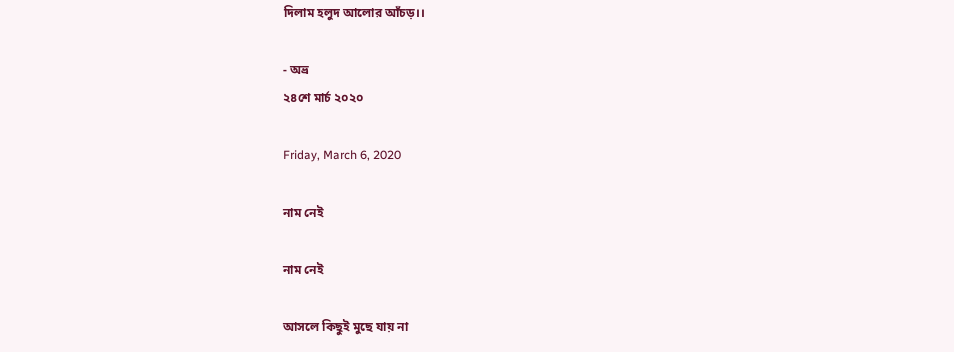দিলাম হলুদ আলোর আঁচড়।।

- অভ্র
২৪শে মার্চ ২০২০

Friday, March 6, 2020

নাম নেই

নাম নেই

আসলে কিছুই মুছে যায় না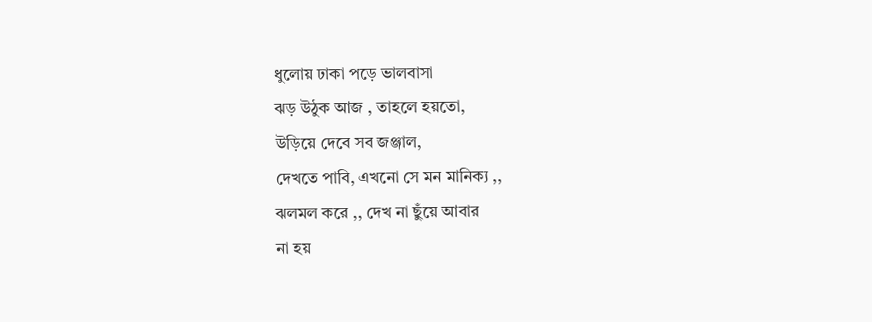ধুলোয় ঢাকা পড়ে ভালবাসা
ঝড় উঠুক আজ , তাহলে হয়তো,
উড়িয়ে দেবে সব জঞ্জাল,
দেখতে পাবি, এখনো সে মন মানিক্য ,,
ঝলমল করে ,, দেখ না ছুঁয়ে আবার
না হয়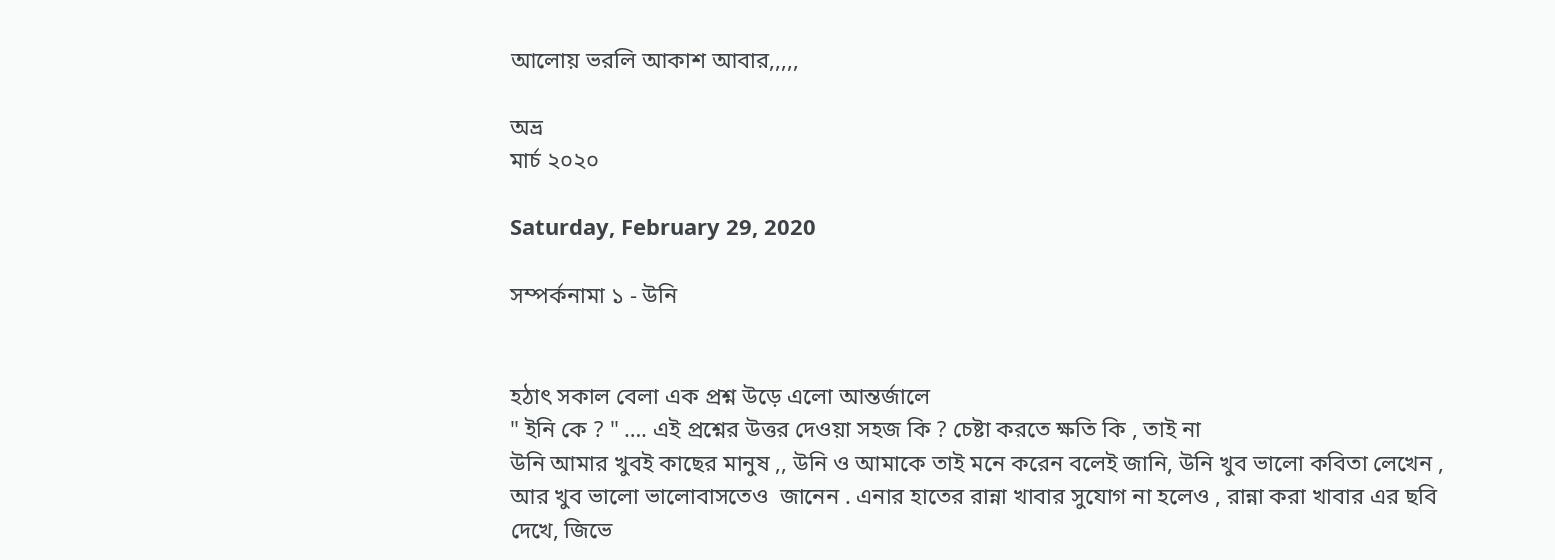আলোয় ভরলি আকাশ আবার,,,,,

অভ্ৰ
মার্চ ২০২০

Saturday, February 29, 2020

সম্পর্কনামা ১ - উনি


হঠাৎ সকাল বেলা এক প্রশ্ন উড়ে এলো আন্তর্জালে
" ইনি কে ? " …. এই প্রশ্নের উত্তর দেওয়া সহজ কি ? চেষ্টা করতে ক্ষতি কি , তাই না
উনি আমার খুবই কাছের মানুষ ,, উনি ও আমাকে তাই মনে করেন বলেই জানি, উনি খুব ভালো কবিতা লেখেন , আর খুব ভালো ভালোবাসতেও  জানেন . এনার হাতের রান্না খাবার সুযোগ না হলেও , রান্না করা খাবার এর ছবি দেখে, জিভে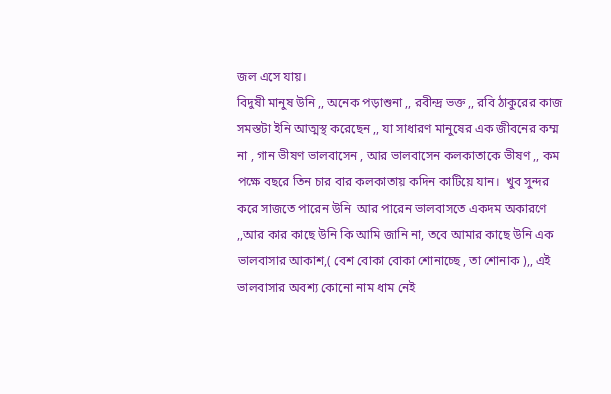জল এসে যায়।
বিদুষী মানুষ উনি ,, অনেক পড়াশুনা ,, রবীন্দ্র ভক্ত ,, রবি ঠাকুরের কাজ সমস্তটা ইনি আত্মস্থ করেছেন ,, যা সাধারণ মানুষের এক জীবনের কম্ম না , গান ভীষণ ভালবাসেন , আর ভালবাসেন কলকাতাকে ভীষণ ,, কম পক্ষে বছরে তিন চার বার কলকাতায় কদিন কাটিয়ে যান।  খুব সুন্দর করে সাজতে পারেন উনি  আর পারেন ভালবাসতে একদম অকারণে ,,আর কার কাছে উনি কি আমি জানি না, তবে আমার কাছে উনি এক ভালবাসার আকাশ,( বেশ বোকা বোকা শোনাচ্ছে , তা শোনাক ),, এই ভালবাসার অবশ্য কোনো নাম ধাম নেই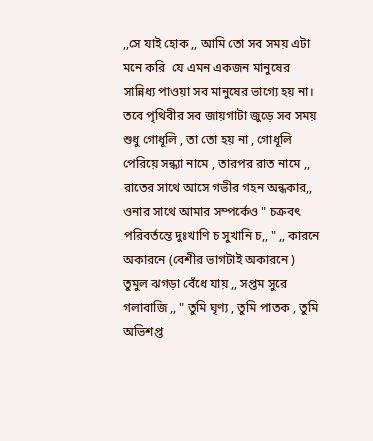,,সে যাই হোক ,, আমি তো সব সময় এটা মনে করি  যে এমন একজন মানুষের সান্নিধ্য পাওয়া সব মানুষের ভাগ্যে হয় না।
তবে পৃথিবীর সব জায়গাটা জুড়ে সব সময় শুধু গোধূলি , তা তো হয় না , গোধূলি পেরিয়ে সন্ধ্যা নামে , তারপর রাত নামে ,, রাতের সাথে আসে গভীর গহন অন্ধকার,, ওনার সাথে আমার সম্পর্কেও " চক্রবৎ পরিবর্তন্তে দুঃখাণি চ সুখানি চ,, " ,, কারনে অকারনে (বেশীর ভাগটাই অকারনে ) তুমুল ঝগড়া বেঁধে যায় ,, সপ্তম সুরে গলাবাজি ,, " তুমি ঘৃণ্য , তুমি পাতক , তুমি অভিশপ্ত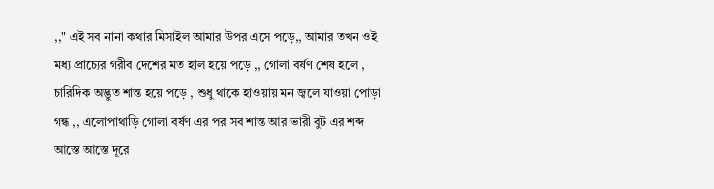,," এই সব নানা কথার মিসাইল আমার উপর এসে পড়ে,, আমার তখন ওই মধ্য প্রাচ্যের গরীব দেশের মত হাল হয়ে পড়ে ,, গোলা বর্ষণ শেষ হলে , চারিদিক অদ্ভুত শান্ত হয়ে পড়ে , শুধু থাকে হাওয়ায় মন জ্বলে যাওয়া পোড়া গন্ধ ,, এলোপাথাড়ি গোলা বর্ষণ এর পর সব শান্ত আর ভারী বুট এর শব্দ আস্তে আস্তে দূরে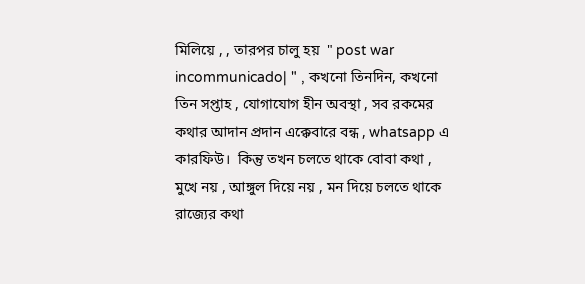মিলিয়ে , , তারপর চালু হয়  " post war incommunicado| " , কখনো তিনদিন, কখনো তিন সপ্তাহ , যোগাযোগ হীন অবস্থা , সব রকমের কথার আদান প্রদান এক্কেবারে বন্ধ , whatsapp এ কারফিউ।  কিন্তু তখন চলতে থাকে বোবা কথা , মুখে নয় , আঙ্গুল দিয়ে নয় , মন দিয়ে চলতে থাকে রাজ্যের কথা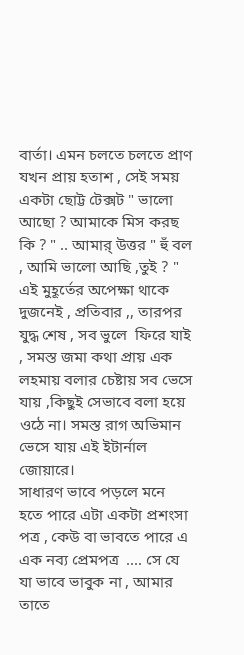বার্তা। এমন চলতে চলতে প্রাণ যখন প্রায় হতাশ , সেই সময় একটা ছোট্ট টেক্সট " ভালো আছো ? আমাকে মিস করছ কি ? " .. আমার্ উত্তর " হুঁ বল , আমি ভালো আছি ,তুই ? "  এই মুহূর্তের অপেক্ষা থাকে দুজনেই , প্রতিবার ,, তারপর যুদ্ধ শেষ , সব ভুলে  ফিরে যাই , সমস্ত জমা কথা প্রায় এক লহমায় বলার চেষ্টায় সব ভেসে যায় ,কিছুই সেভাবে বলা হয়ে ওঠে না। সমস্ত রাগ অভিমান ভেসে যায় এই ইটার্নাল জোয়ারে।
সাধারণ ভাবে পড়লে মনে হতে পারে এটা একটা প্রশংসা পত্র , কেউ বা ভাবতে পারে এ এক নব্য প্রেমপত্র  .... সে যে যা ভাবে ভাবুক না , আমার তাতে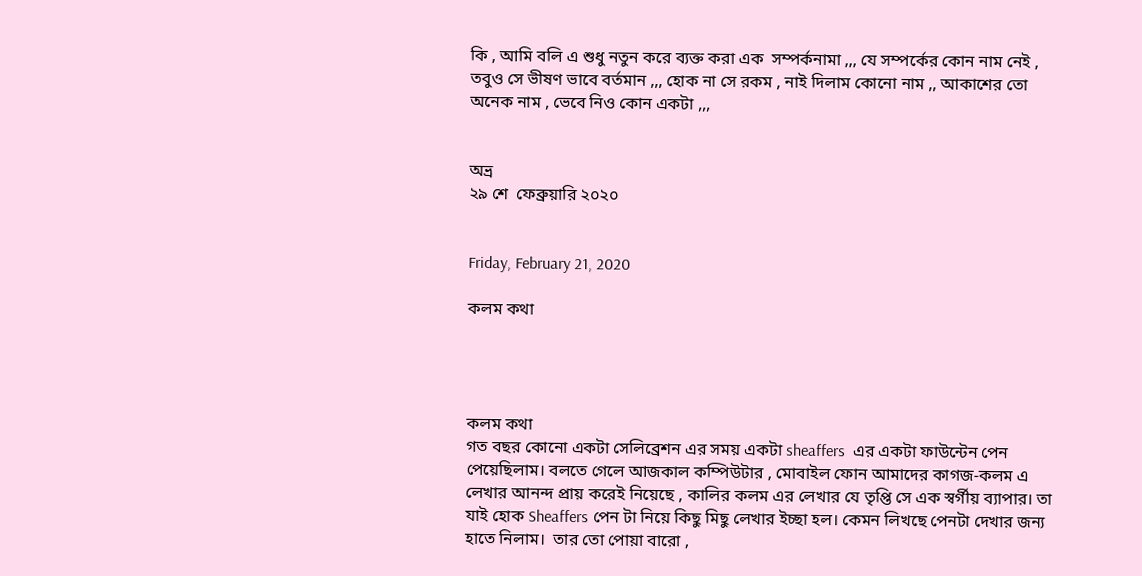কি , আমি বলি এ শুধু নতুন করে ব্যক্ত করা এক  সম্পর্কনামা ,,, যে সম্পর্কের কোন নাম নেই , তবুও সে ভীষণ ভাবে বর্তমান ,,, হোক না সে রকম , নাই দিলাম কোনো নাম ,, আকাশের তো অনেক নাম , ভেবে নিও কোন একটা ,,,


অভ্র
২৯ শে  ফেব্রুয়ারি ২০২০


Friday, February 21, 2020

কলম কথা




কলম কথা
গত বছর কোনো একটা সেলিব্রেশন এর সময় একটা sheaffers  এর একটা ফাউন্টেন পেন পেয়েছিলাম। বলতে গেলে আজকাল কম্পিউটার , মোবাইল ফোন আমাদের কাগজ-কলম এ লেখার আনন্দ প্রায় করেই নিয়েছে , কালির কলম এর লেখার যে তৃপ্তি সে এক স্বর্গীয় ব্যাপার। তা যাই হোক Sheaffers পেন টা নিয়ে কিছু মিছু লেখার ইচ্ছা হল। কেমন লিখছে পেনটা দেখার জন্য হাতে নিলাম।  তার তো পোয়া বারো ,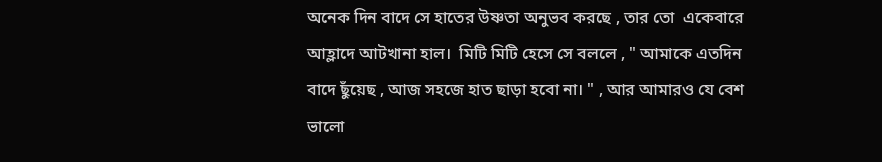অনেক দিন বাদে সে হাতের উষ্ণতা অনুভব করছে , তার তো  একেবারে আহ্লাদে আটখানা হাল।  মিটি মিটি হেসে সে বললে , " আমাকে এতদিন বাদে ছুঁয়েছ , আজ সহজে হাত ছাড়া হবো না। " , আর আমারও যে বেশ ভালো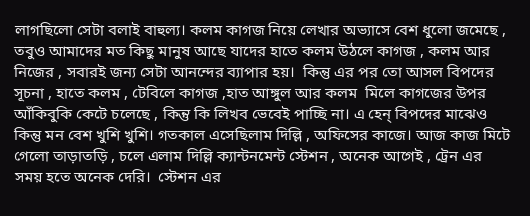লাগছিলো সেটা বলাই বাহুল্য। কলম কাগজ নিয়ে লেখার অভ্যাসে বেশ ধুলো জমেছে , তবুও আমাদের মত কিছু মানুষ আছে যাদের হাতে কলম উঠলে কাগজ , কলম আর নিজের , সবারই জন্য সেটা আনন্দের ব্যাপার হয়।  কিন্তু এর পর তো আসল বিপদের সূচনা , হাতে কলম , টেবিলে কাগজ ,হাত আঙ্গুল আর কলম  মিলে কাগজের উপর আঁকিবুকি কেটে চলেছে , কিন্তু কি লিখব ভেবেই পাচ্ছি না। এ হেন্ বিপদের মাঝেও কিন্তু মন বেশ খুশি খুশি। গতকাল এসেছিলাম দিল্লি , অফিসের কাজে। আজ কাজ মিটে গেলো তাড়াতড়ি , চলে এলাম দিল্লি ক্যান্টনমেন্ট স্টেশন , অনেক আগেই , ট্রেন এর সময় হতে অনেক দেরি।  স্টেশন এর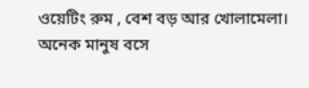ওয়েটিং রুম , বেশ বড় আর খোলামেলা।  অনেক মানুষ বসে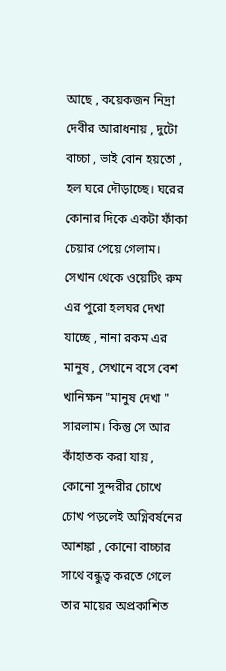আছে , কয়েকজন নিদ্রা দেবীর আরাধনায় , দুটো বাচ্চা , ভাই বোন হয়তো , হল ঘরে দৌড়াচ্ছে। ঘরের কোনার দিকে একটা ফাঁকা চেয়ার পেয়ে গেলাম। সেখান থেকে ওয়েটিং রুম এর পুরো হলঘর দেখা যাচ্ছে , নানা রকম এর মানুষ , সেখানে বসে বেশ খানিক্ষন "মানুষ দেখা " সারলাম। কিন্তু সে আর কাঁহাতক করা যায় , কোনো সুন্দরীর চোখে চোখ পড়লেই অগ্নিবর্ষনের আশঙ্কা , কোনো বাচ্চার সাথে বন্ধুত্ব করতে গেলে তার মায়ের অপ্রকাশিত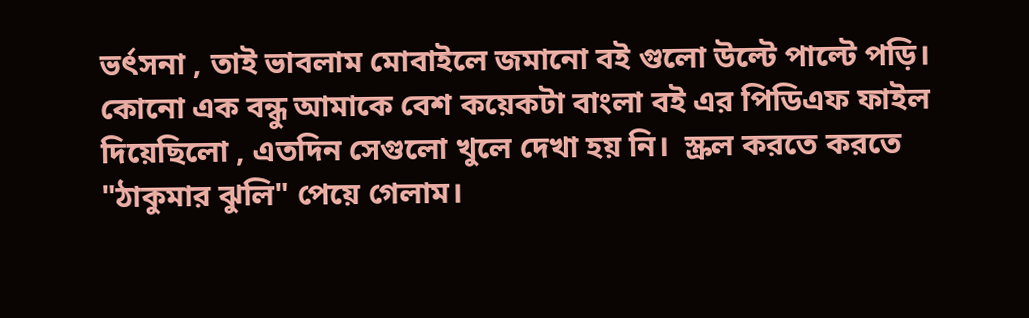ভর্ৎসনা , তাই ভাবলাম মোবাইলে জমানো বই গুলো উল্টে পাল্টে পড়ি।  কোনো এক বন্ধু আমাকে বেশ কয়েকটা বাংলা বই এর পিডিএফ ফাইল দিয়েছিলো , এতদিন সেগুলো খুলে দেখা হয় নি।  স্ক্রল করতে করতে "ঠাকুমার ঝুলি" পেয়ে গেলাম।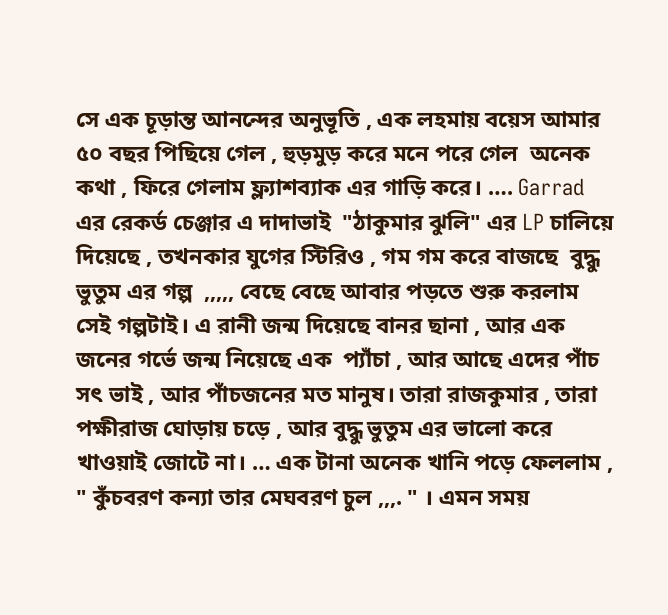সে এক চূড়ান্ত আনন্দের অনুভূতি , এক লহমায় বয়েস আমার ৫০ বছর পিছিয়ে গেল , হুড়মুড় করে মনে পরে গেল  অনেক কথা , ফিরে গেলাম ফ্ল্যাশব্যাক এর গাড়ি করে। …. Garrad এর রেকর্ড চেঞ্জার এ দাদাভাই  "ঠাকুমার ঝুলি" এর LP চালিয়ে দিয়েছে , তখনকার যুগের স্টিরিও , গম গম করে বাজছে  বুদ্ধু ভুতুম এর গল্প  ,,,,, বেছে বেছে আবার পড়তে শুরু করলাম সেই গল্পটাই। এ রানী জন্ম দিয়েছে বানর ছানা , আর এক জনের গর্ভে জন্ম নিয়েছে এক  প্যাঁচা , আর আছে এদের পাঁচ সৎ ভাই , আর পাঁচজনের মত মানুষ। তারা রাজকুমার , তারা পক্ষীরাজ ঘোড়ায় চড়ে , আর বুদ্ধু ভুতুম এর ভালো করে খাওয়াই জোটে না। … এক টানা অনেক খানি পড়ে ফেললাম , " কুঁচবরণ কন্যা তার মেঘবরণ চুল ,,,. " । এমন সময়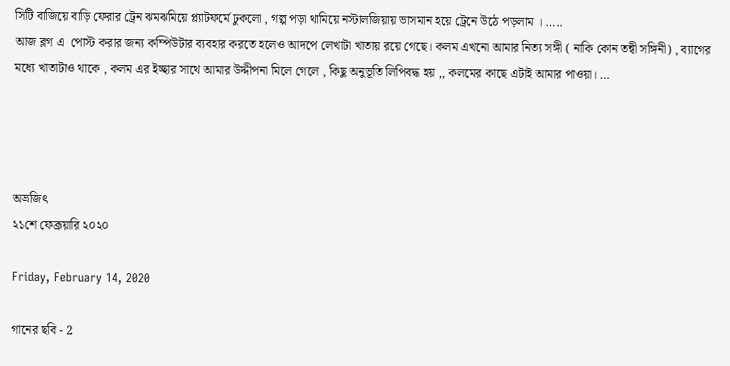সিটি বাজিয়ে বাড়ি ফেরার ট্রেন ঝমঝমিয়ে প্ল্যাটফর্মে ঢুকলো , গল্প পড়া থামিয়ে নস্টালজিয়ায় ভাসমান হয়ে ট্রেনে উঠে পড়লাম । …..
আজ ব্লগ এ  পোস্ট করার জন্য কম্পিউটার ব্যবহার করতে হলেও আদপে লেখাটা খাতায় রয়ে গেছে। কলম এখনো আমার নিত্য সঙ্গী ( নাকি কোন তন্বী সঙ্গিনী) , ব্যাগের মধ্যে খাতাটাও থাকে , কলম এর ইচ্ছার সাথে আমার উদ্দীপনা মিলে গেলে , কিছু অনুভূতি লিপিবদ্ধ হয় ,, কলমের কাছে এটাই আমার পাওয়া। …




অভ্রজিৎ
২১শে ফেব্রূয়ারি ২০২০

Friday, February 14, 2020

গানের ছবি - 2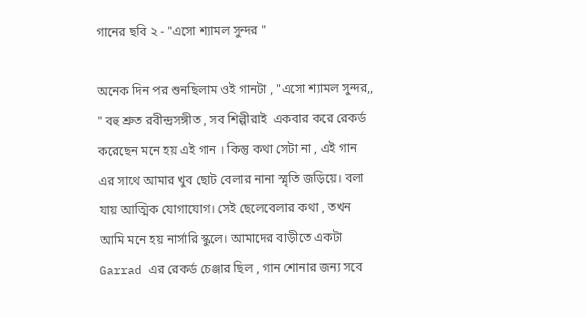গানের ছবি ২ - "এসো শ্যামল সুন্দর "

অনেক দিন পর শুনছিলাম ওই গানটা , "এসো শ্যামল সুন্দর,, " বহু শ্রুত রবীন্দ্রসঙ্গীত , সব শিল্পীরাই  একবার করে রেকর্ড করেছেন মনে হয় এই গান । কিন্তু কথা সেটা না , এই গান এর সাথে আমার খুব ছোট বেলার নানা স্মৃতি জড়িয়ে। বলা যায় আত্মিক যোগাযোগ। সেই ছেলেবেলার কথা , তখন আমি মনে হয় নার্সারি স্কুলে। আমাদের বাড়ীতে একটা Garrad এর রেকর্ড চেঞ্জার ছিল , গান শোনার জন্য সবে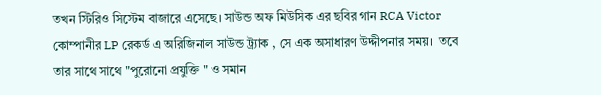তখন স্টিরিও সিস্টেম বাজারে এসেছে। সাউন্ড অফ মিউসিক এর ছবির গান RCA Victor কোম্পানীর LP রেকর্ড এ অরিজিনাল সাউন্ড ট্র্যাক , সে এক অসাধারণ উদ্দীপনার সময়।  তবে তার সাথে সাথে "পুরোনো প্রযুক্তি " ও সমান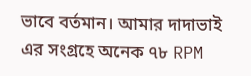ভাবে বর্তমান। আমার দাদাভাই এর সংগ্রহে অনেক ৭৮ RPM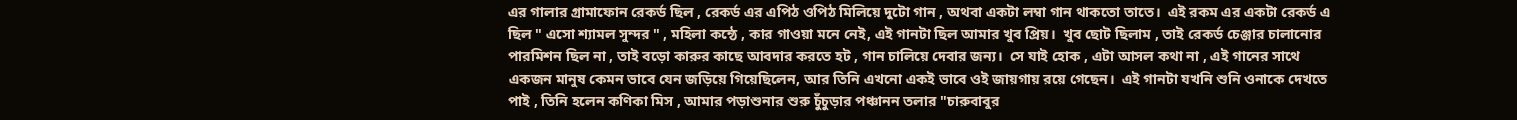এর গালার গ্রামাফোন রেকর্ড ছিল , রেকর্ড এর এপিঠ ওপিঠ মিলিয়ে দুটো গান , অথবা একটা লম্বা গান থাকতো তাতে।  এই রকম এর একটা রেকর্ড এ ছিল " এসো শ্যামল সুন্দর " , মহিলা কন্ঠে , কার গাওয়া মনে নেই, এই গানটা ছিল আমার খুব প্রিয়।  খুব ছোট ছিলাম , তাই রেকর্ড চেঞ্জার চালানোর পারমিশন ছিল না , তাই বড়ো কারুর কাছে আবদার করতে হট , গান চালিয়ে দেবার জন্য।  সে যাই হোক , এটা আসল কথা না , এই গানের সাথে একজন মানুষ কেমন ভাবে যেন জড়িয়ে গিয়েছিলেন, আর তিনি এখনো একই ভাবে ওই জায়গায় রয়ে গেছেন।  এই গানটা যখনি শুনি ওনাকে দেখতে পাই , তিনি হলেন কণিকা মিস , আমার পড়াশুনার শুরু চুঁচুড়ার পঞ্চানন তলার "চারুবাবুর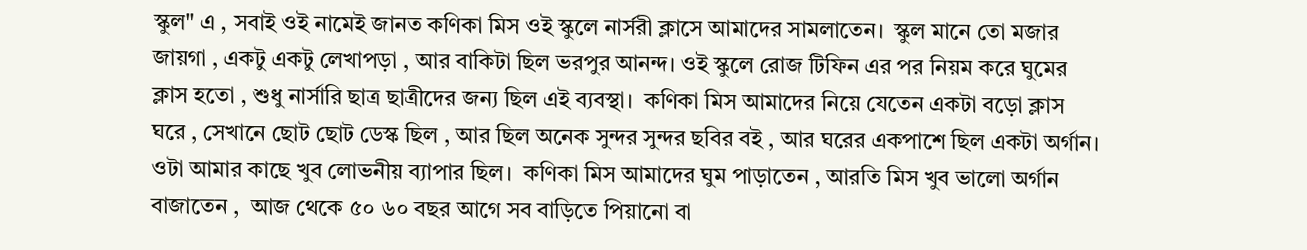স্কুল" এ , সবাই ওই নামেই জানত কণিকা মিস ওই স্কুলে নার্সরী ক্লাসে আমাদের সামলাতেন।  স্কুল মানে তো মজার জায়গা , একটু একটু লেখাপড়া , আর বাকিটা ছিল ভরপুর আনন্দ। ওই স্কুলে রোজ টিফিন এর পর নিয়ম করে ঘুমের ক্লাস হতো , শুধু নার্সারি ছাত্র ছাত্রীদের জন্য ছিল এই ব্যবস্থা।  কণিকা মিস আমাদের নিয়ে যেতেন একটা বড়ো ক্লাস ঘরে , সেখানে ছোট ছোট ডেস্ক ছিল , আর ছিল অনেক সুন্দর সুন্দর ছবির বই , আর ঘরের একপাশে ছিল একটা অর্গান। ওটা আমার কাছে খুব লোভনীয় ব্যাপার ছিল।  কণিকা মিস আমাদের ঘুম পাড়াতেন , আরতি মিস খুব ভালো অর্গান বাজাতেন ,  আজ থেকে ৫০ ৬০ বছর আগে সব বাড়িতে পিয়ানো বা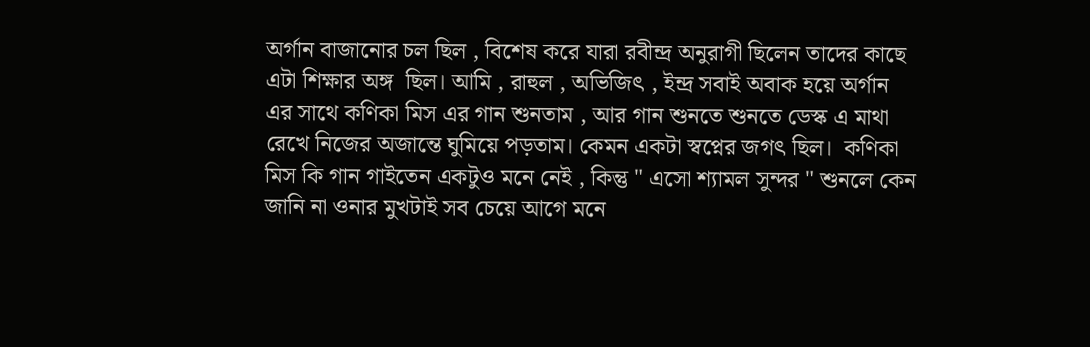অর্গান বাজানোর চল ছিল , বিশেষ করে যারা রবীন্দ্র অনুরাগী ছিলেন তাদের কাছে এটা শিক্ষার অঙ্গ  ছিল। আমি , রাহুল , অভিজিৎ , ইন্দ্র সবাই অবাক হয়ে অর্গান এর সাথে কণিকা মিস এর গান শুনতাম , আর গান শুনতে শুনতে ডেস্ক এ মাথা রেখে নিজের অজান্তে ঘুমিয়ে পড়তাম। কেমন একটা স্বপ্নের জগৎ ছিল।  কণিকা মিস কি গান গাইতেন একটুও মনে নেই , কিন্তু " এসো শ্যামল সুন্দর " শুনলে কেন জানি না ওনার মুখটাই সব চেয়ে আগে মনে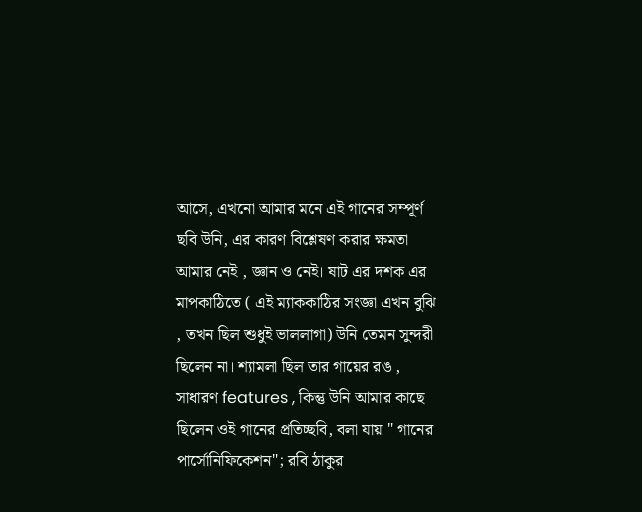আসে, এখনো আমার মনে এই গানের সম্পূর্ণ ছবি উনি, এর কারণ বিশ্লেষণ করার ক্ষমতা আমার নেই , জ্ঞান ও নেই। ষাট এর দশক এর মাপকাঠিতে ( এই ম্যাককাঠির সংজ্ঞা এখন বুঝি , তখন ছিল শুধুই ভাললাগা) উনি তেমন সুন্দরী ছিলেন না। শ্যামলা ছিল তার গায়ের রঙ , সাধারণ features , কিন্তু উনি আমার কাছে ছিলেন ওই গানের প্রতিচ্ছবি, বলা যায় " গানের পার্সোনিফিকেশন"; রবি ঠাকুর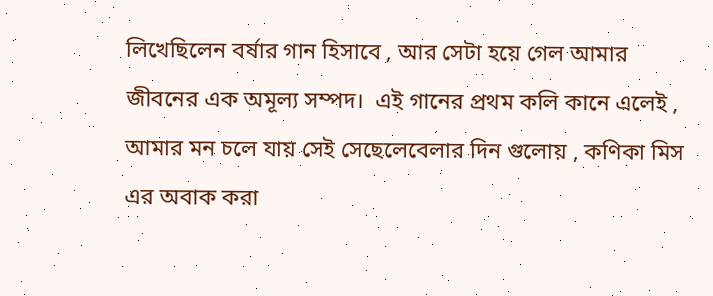লিখেছিলেন বর্ষার গান হিসাবে , আর সেটা হয়ে গেল আমার জীবনের এক অমূল্য সম্পদ।  এই গানের প্রথম কলি কানে এলেই , আমার মন চলে যায় সেই সেছেলেবেলার দিন গুলোয় , কণিকা মিস এর অবাক করা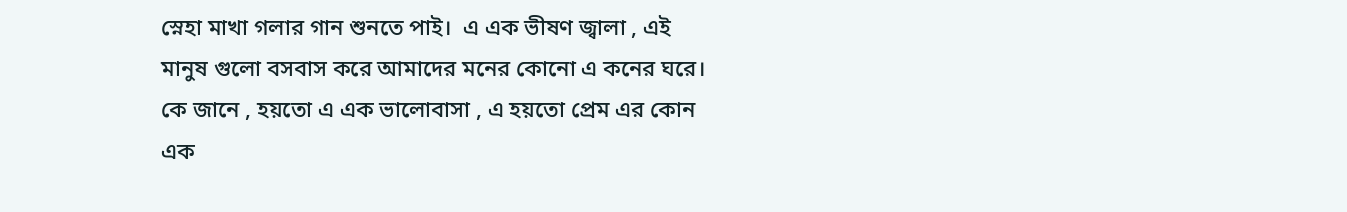স্নেহা মাখা গলার গান শুনতে পাই।  এ এক ভীষণ জ্বালা , এই মানুষ গুলো বসবাস করে আমাদের মনের কোনো এ কনের ঘরে।  কে জানে , হয়তো এ এক ভালোবাসা , এ হয়তো প্রেম এর কোন এক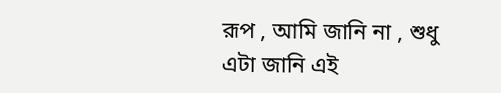রূপ , আমি জানি না , শুধু এটা জানি এই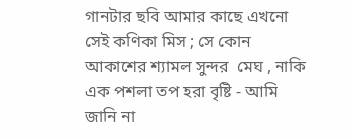গানটার ছবি আমার কাছে এখনো সেই কণিকা মিস ; সে কোন আকাশের শ্যামল সুন্দর  মেঘ , নাকি এক পশলা তপ হরা বৃষ্টি - আমি জানি না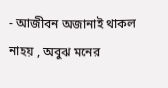- আজীবন অজানাই থাকল নাহয় , অবুঝ মনের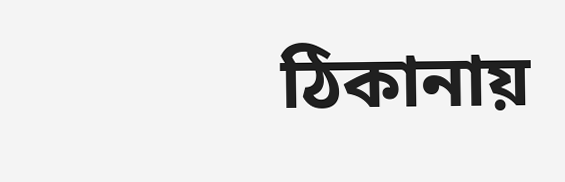ঠিকানায়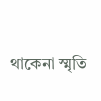থাকেনা স্মৃতি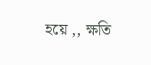হয়ে ,, ক্ষতি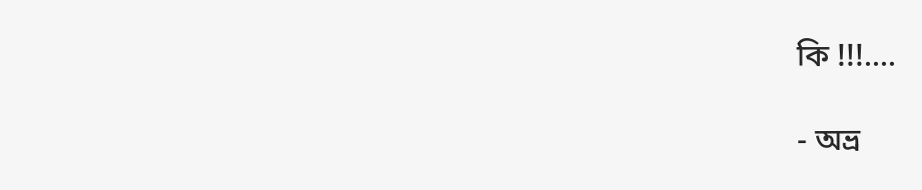কি !!!....

- অভ্র